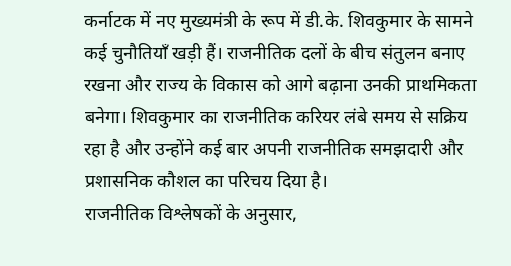कर्नाटक में नए मुख्यमंत्री के रूप में डी.के. शिवकुमार के सामने कई चुनौतियाँ खड़ी हैं। राजनीतिक दलों के बीच संतुलन बनाए रखना और राज्य के विकास को आगे बढ़ाना उनकी प्राथमिकता बनेगा। शिवकुमार का राजनीतिक करियर लंबे समय से सक्रिय रहा है और उन्होंने कई बार अपनी राजनीतिक समझदारी और प्रशासनिक कौशल का परिचय दिया है।
राजनीतिक विश्लेषकों के अनुसार,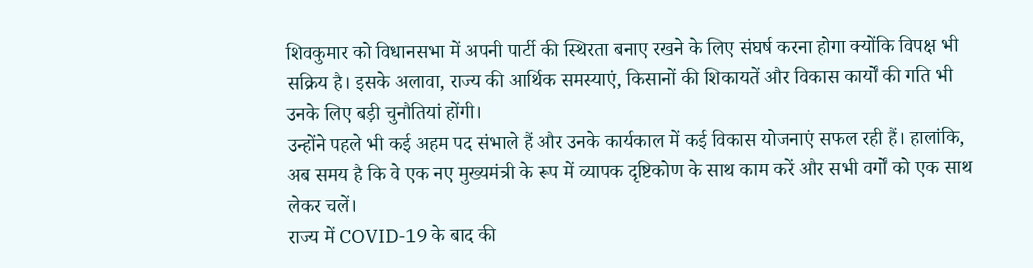शिवकुमार को विधानसभा में अपनी पार्टी की स्थिरता बनाए रखने के लिए संघर्ष करना होगा क्योंकि विपक्ष भी सक्रिय है। इसके अलावा, राज्य की आर्थिक समस्याएं, किसानों की शिकायतें और विकास कार्यों की गति भी उनके लिए बड़ी चुनौतियां होंगी।
उन्होंने पहले भी कई अहम पद संभाले हैं और उनके कार्यकाल में कई विकास योजनाएं सफल रही हैं। हालांकि, अब समय है कि वे एक नए मुख्यमंत्री के रूप में व्यापक दृष्टिकोण के साथ काम करें और सभी वर्गों को एक साथ लेकर चलें।
राज्य में COVID-19 के बाद की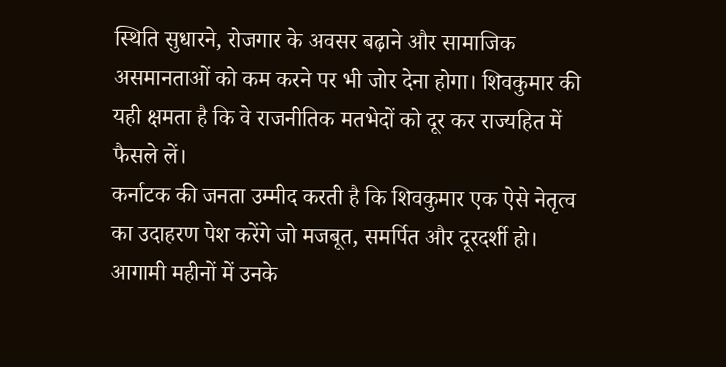स्थिति सुधारने, रोजगार के अवसर बढ़ाने और सामाजिक असमानताओं को कम करने पर भी जोर देना होगा। शिवकुमार की यही क्षमता है कि वे राजनीतिक मतभेदों को दूर कर राज्यहित में फैसले लें।
कर्नाटक की जनता उम्मीद करती है कि शिवकुमार एक ऐसे नेतृत्व का उदाहरण पेश करेंगे जो मजबूत, समर्पित और दूरदर्शी हो। आगामी महीनों में उनके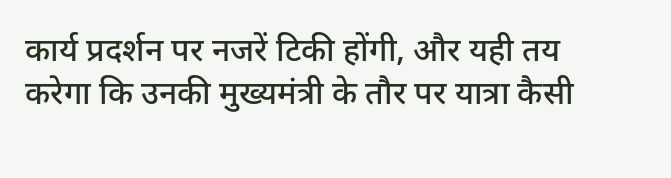कार्य प्रदर्शन पर नजरें टिकी होंगी, और यही तय करेगा कि उनकी मुख्यमंत्री के तौर पर यात्रा कैसी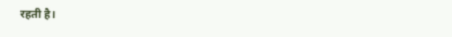रहती है।